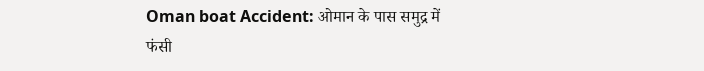Oman boat Accident: ओमान के पास समुद्र में फंसी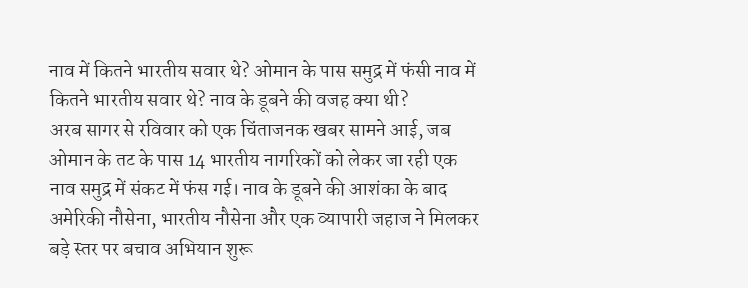नाव में कितने भारतीय सवार थे? ओमान के पास समुद्र में फंसी नाव में कितने भारतीय सवार थे? नाव के डूबने की वजह क्या थी?
अरब सागर से रविवार को एक चिंताजनक खबर सामने आई, जब ओमान के तट के पास 14 भारतीय नागरिकों को लेकर जा रही एक नाव समुद्र में संकट में फंस गई। नाव के डूबने की आशंका के बाद अमेरिकी नौसेना, भारतीय नौसेना और एक व्यापारी जहाज ने मिलकर बड़े स्तर पर बचाव अभियान शुरू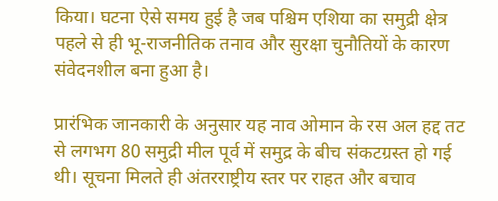किया। घटना ऐसे समय हुई है जब पश्चिम एशिया का समुद्री क्षेत्र पहले से ही भू-राजनीतिक तनाव और सुरक्षा चुनौतियों के कारण संवेदनशील बना हुआ है।

प्रारंभिक जानकारी के अनुसार यह नाव ओमान के रस अल हद्द तट से लगभग 80 समुद्री मील पूर्व में समुद्र के बीच संकटग्रस्त हो गई थी। सूचना मिलते ही अंतरराष्ट्रीय स्तर पर राहत और बचाव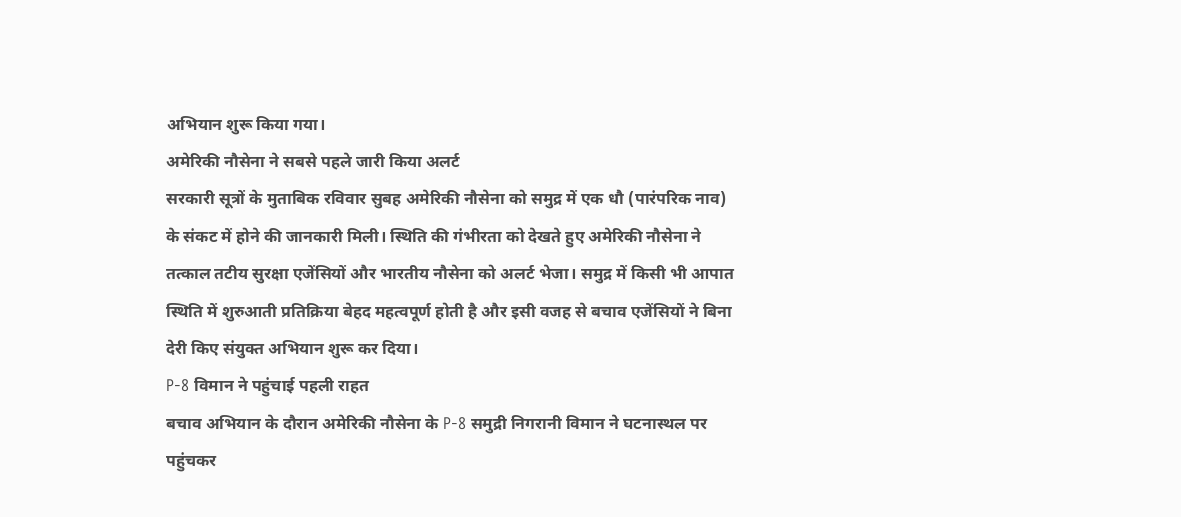अभियान शुरू किया गया।
अमेरिकी नौसेना ने सबसे पहले जारी किया अलर्ट
सरकारी सूत्रों के मुताबिक रविवार सुबह अमेरिकी नौसेना को समुद्र में एक धौ (पारंपरिक नाव) के संकट में होने की जानकारी मिली। स्थिति की गंभीरता को देखते हुए अमेरिकी नौसेना ने तत्काल तटीय सुरक्षा एजेंसियों और भारतीय नौसेना को अलर्ट भेजा। समुद्र में किसी भी आपात स्थिति में शुरुआती प्रतिक्रिया बेहद महत्वपूर्ण होती है और इसी वजह से बचाव एजेंसियों ने बिना देरी किए संयुक्त अभियान शुरू कर दिया।
P-8 विमान ने पहुंचाई पहली राहत
बचाव अभियान के दौरान अमेरिकी नौसेना के P-8 समुद्री निगरानी विमान ने घटनास्थल पर पहुंचकर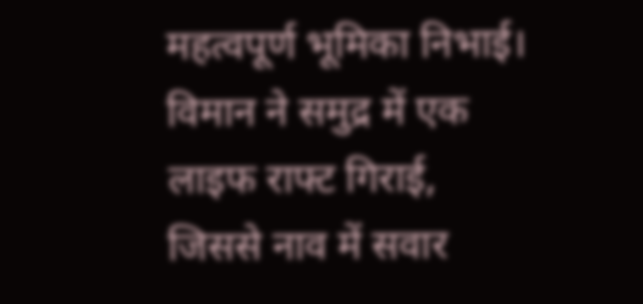महत्वपूर्ण भूमिका निभाई। विमान ने समुद्र में एक लाइफ राफ्ट गिराई, जिससे नाव में सवार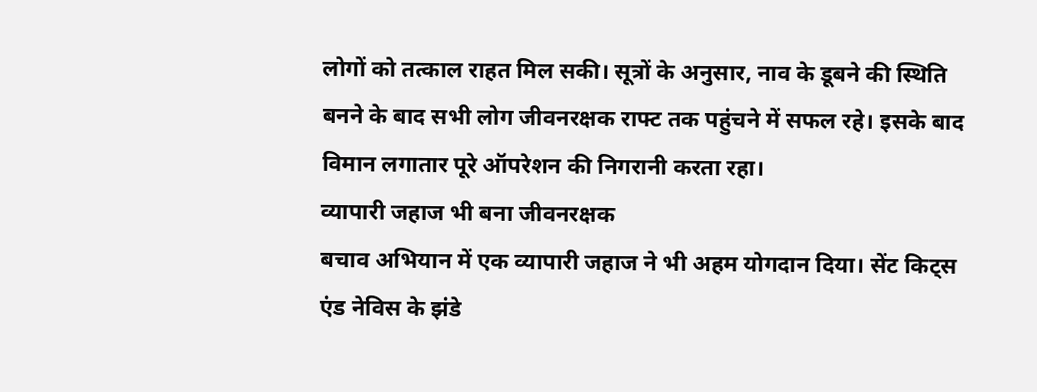लोगों को तत्काल राहत मिल सकी। सूत्रों के अनुसार, नाव के डूबने की स्थिति बनने के बाद सभी लोग जीवनरक्षक राफ्ट तक पहुंचने में सफल रहे। इसके बाद विमान लगातार पूरे ऑपरेशन की निगरानी करता रहा।
व्यापारी जहाज भी बना जीवनरक्षक
बचाव अभियान में एक व्यापारी जहाज ने भी अहम योगदान दिया। सेंट किट्स एंड नेविस के झंडे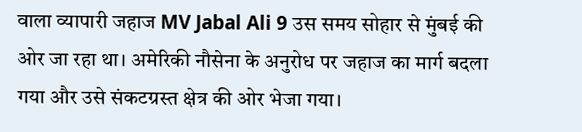वाला व्यापारी जहाज MV Jabal Ali 9 उस समय सोहार से मुंबई की ओर जा रहा था। अमेरिकी नौसेना के अनुरोध पर जहाज का मार्ग बदला गया और उसे संकटग्रस्त क्षेत्र की ओर भेजा गया।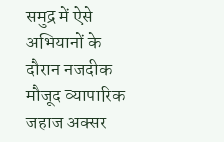समुद्र में ऐसे अभियानों के दौरान नजदीक मौजूद व्यापारिक जहाज अक्सर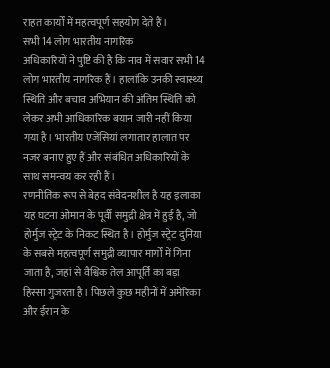राहत कार्यों में महत्वपूर्ण सहयोग देते हैं।
सभी 14 लोग भारतीय नागरिक
अधिकारियों ने पुष्टि की है कि नाव में सवार सभी 14 लोग भारतीय नागरिक हैं। हालांकि उनकी स्वास्थ्य स्थिति और बचाव अभियान की अंतिम स्थिति को लेकर अभी आधिकारिक बयान जारी नहीं किया गया है। भारतीय एजेंसियां लगातार हालात पर नजर बनाए हुए हैं और संबंधित अधिकारियों के साथ समन्वय कर रही हैं।
रणनीतिक रूप से बेहद संवेदनशील है यह इलाका
यह घटना ओमान के पूर्वी समुद्री क्षेत्र में हुई है, जो होर्मुज स्ट्रेट के निकट स्थित है। होर्मुज स्ट्रेट दुनिया के सबसे महत्वपूर्ण समुद्री व्यापार मार्गों में गिना जाता है, जहां से वैश्विक तेल आपूर्ति का बड़ा हिस्सा गुजरता है। पिछले कुछ महीनों में अमेरिका और ईरान के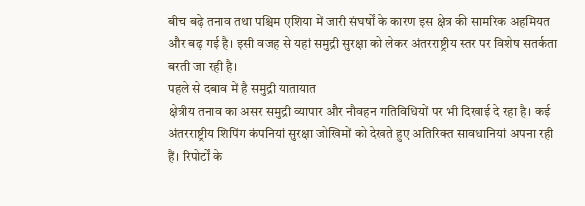बीच बढ़े तनाव तथा पश्चिम एशिया में जारी संघर्षों के कारण इस क्षेत्र की सामरिक अहमियत और बढ़ गई है। इसी वजह से यहां समुद्री सुरक्षा को लेकर अंतरराष्ट्रीय स्तर पर विशेष सतर्कता बरती जा रही है।
पहले से दबाव में है समुद्री यातायात
क्षेत्रीय तनाव का असर समुद्री व्यापार और नौवहन गतिविधियों पर भी दिखाई दे रहा है। कई अंतरराष्ट्रीय शिपिंग कंपनियां सुरक्षा जोखिमों को देखते हुए अतिरिक्त सावधानियां अपना रही हैं। रिपोर्टों के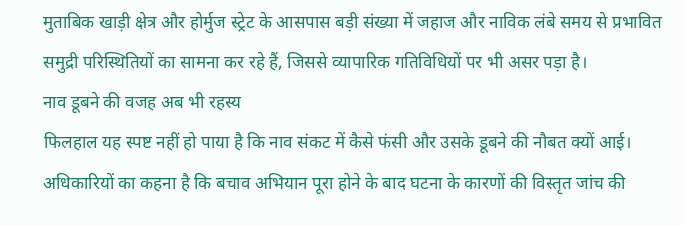मुताबिक खाड़ी क्षेत्र और होर्मुज स्ट्रेट के आसपास बड़ी संख्या में जहाज और नाविक लंबे समय से प्रभावित समुद्री परिस्थितियों का सामना कर रहे हैं, जिससे व्यापारिक गतिविधियों पर भी असर पड़ा है।
नाव डूबने की वजह अब भी रहस्य
फिलहाल यह स्पष्ट नहीं हो पाया है कि नाव संकट में कैसे फंसी और उसके डूबने की नौबत क्यों आई। अधिकारियों का कहना है कि बचाव अभियान पूरा होने के बाद घटना के कारणों की विस्तृत जांच की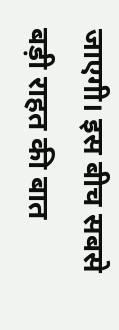जाएगी। इस बीच सबसे बड़ी राहत की बात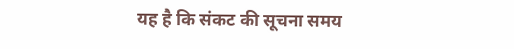यह है कि संकट की सूचना समय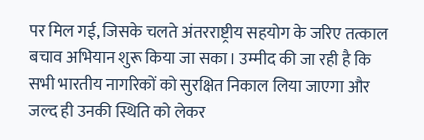पर मिल गई, जिसके चलते अंतरराष्ट्रीय सहयोग के जरिए तत्काल बचाव अभियान शुरू किया जा सका। उम्मीद की जा रही है कि सभी भारतीय नागरिकों को सुरक्षित निकाल लिया जाएगा और जल्द ही उनकी स्थिति को लेकर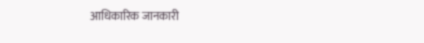आधिकारिक जानकारी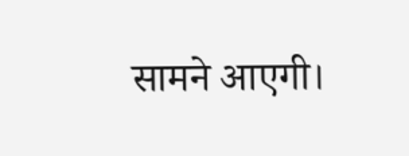सामने आएगी।